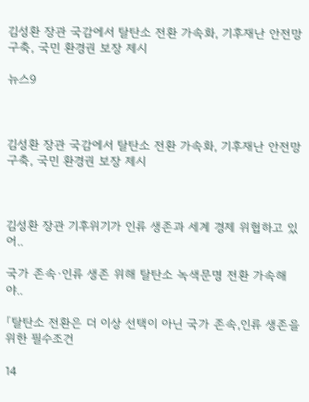김성환 장관 국감에서 탈탄소 전환 가속화, 기후재난 안전망 구축, 국민 환경권 보장 제시

뉴스9



김성환 장관 국감에서 탈탄소 전환 가속화, 기후재난 안전망 구축, 국민 환경권 보장 제시



김성환 장관 기후위기가 인류 생존과 세계 경제 위협하고 있어..

국가 존속·인류 생존 위해 탈탄소 녹색문명 전환 가속해야..

「탈탄소 전환은 더 이상 선택이 아닌 국가 존속,인류 생존을 위한 필수조건

14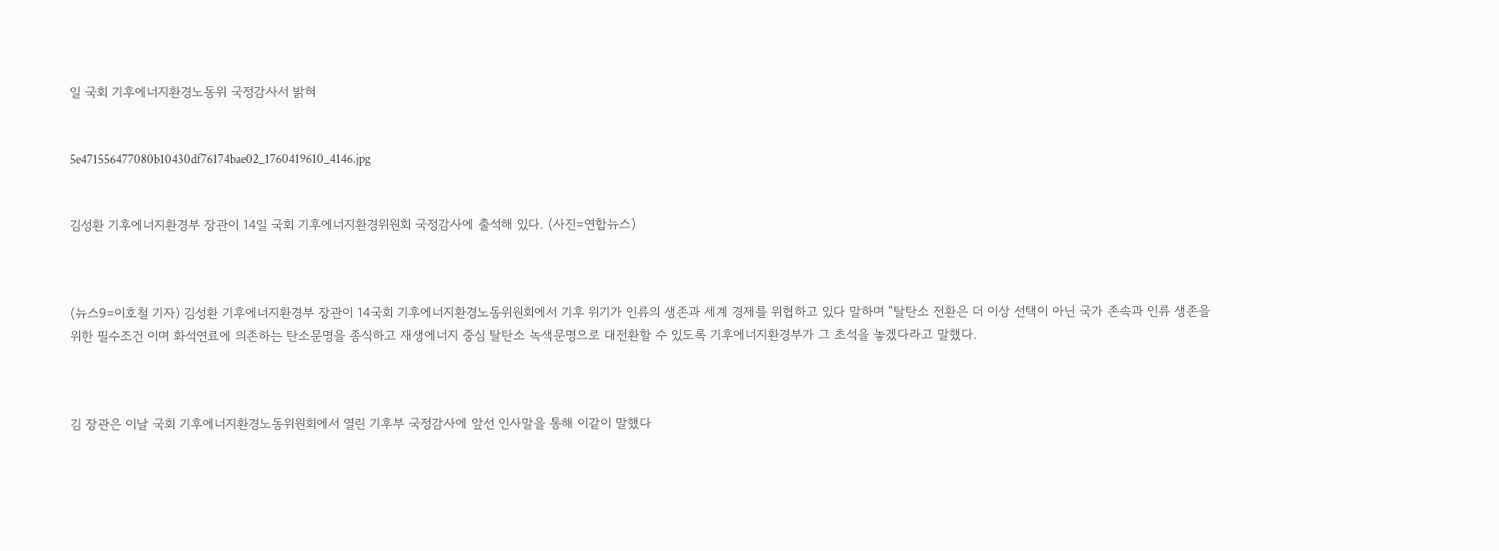일 국회 기후에너지환경노동위 국정감사서 밝혀


5e471556477080b10430df76174bae02_1760419610_4146.jpg


김성환 기후에너지환경부 장관이 14일 국회 기후에너지환경위원회 국정감사에 출석해 있다. (사진=연합뉴스)



(뉴스9=이호철 기자) 김성환 기후에너지환경부 장관이 14국회 기후에너지환경노동위원회에서 기후 위기가 인류의 생존과 세계 경제를 위협하고 있다 말하며 “탈탄소 전환은 더 이상 선택이 아닌 국가 존속과 인류 생존을 위한 필수조건 이며 화석연료에 의존하는 탄소문명을 종식하고 재생에너지 중심 탈탄소 녹색문명으로 대전환할 수 있도록 기후에너지환경부가 그 초석을 놓겠다라고 말했다.



김 장관은 이날 국회 기후에너지환경노동위원회에서 열린 기후부 국정감사에 앞선 인사말을 통해 이같이 말했다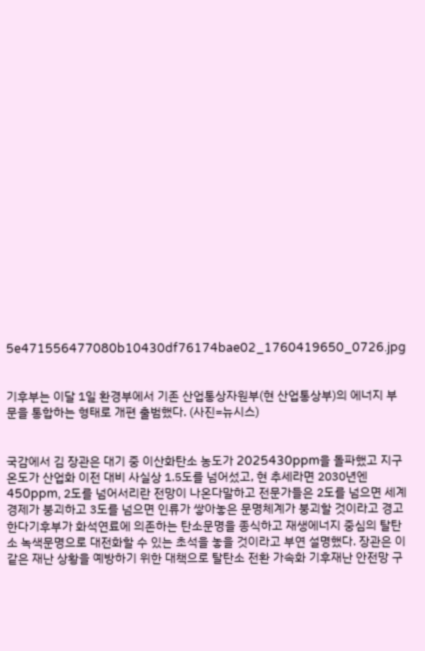5e471556477080b10430df76174bae02_1760419650_0726.jpg


기후부는 이달 1일 환경부에서 기존 산업통상자원부(현 산업통상부)의 에너지 부문을 통합하는 형태로 개편 출범했다. (사진=뉴시스)


국감에서 김 장관은 대기 중 이산화탄소 농도가 2025430ppm을 돌파했고 지구 온도가 산업화 이전 대비 사실상 1.5도를 넘어섰고, 현 추세라면 2030년엔 450ppm, 2도를 넘어서리란 전망이 나온다말하고 전문가들은 2도를 넘으면 세계 경제가 붕괴하고 3도를 넘으면 인류가 쌓아놓은 문명체계가 붕괴할 것이라고 경고한다기후부가 화석연료에 의존하는 탄소문명을 종식하고 재생에너지 중심의 탈탄소 녹색문명으로 대전화할 수 있는 초석을 놓을 것이라고 부연 설명했다. 장관은 이 같은 재난 상황을 예방하기 위한 대책으로 탈탄소 전환 가속화 기후재난 안전망 구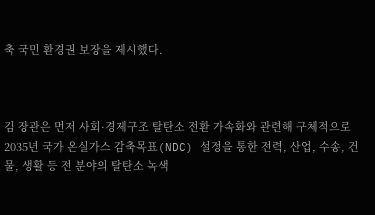축 국민 환경권 보장을 제시했다.



김 장관은 먼저 사회·경제구조 탈탄소 전환 가속화와 관련해 구체적으로 2035년 국가 온실가스 감축목표(NDC) 설정을 통한 전력, 산업, 수송, 건물, 생활 등 전 분야의 탈탄소 녹색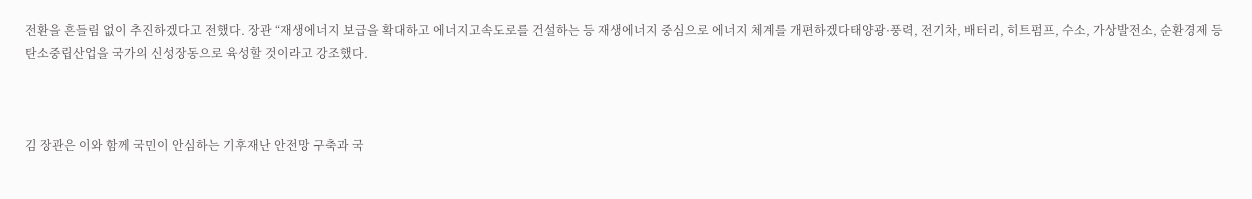전환을 흔들림 없이 추진하겠다고 전했다. 장관 “재생에너지 보급을 확대하고 에너지고속도로를 건설하는 등 재생에너지 중심으로 에너지 체계를 개편하겠다태양광·풍력, 전기차, 배터리, 히트펌프, 수소, 가상발전소, 순환경제 등 탄소중립산업을 국가의 신성장동으로 육성할 것이라고 강조했다.



김 장관은 이와 함께 국민이 안심하는 기후재난 안전망 구축과 국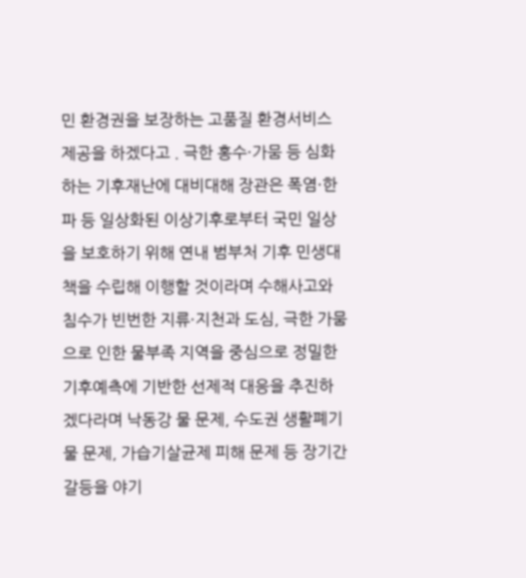민 환경권을 보장하는 고품질 환경서비스 제공을 하겠다고 . 극한 홍수·가뭄 등 심화하는 기후재난에 대비대해 장관은 폭염·한파 등 일상화된 이상기후로부터 국민 일상을 보호하기 위해 연내 범부처 기후 민생대책을 수립해 이행할 것이라며 수해사고와 침수가 빈번한 지류·지천과 도심, 극한 가뭄으로 인한 물부족 지역을 중심으로 정밀한 기후예측에 기반한 선제적 대응을 추진하겠다라며 낙동강 물 문제, 수도권 생활폐기물 문제, 가습기살균제 피해 문제 등 장기간 갈등을 야기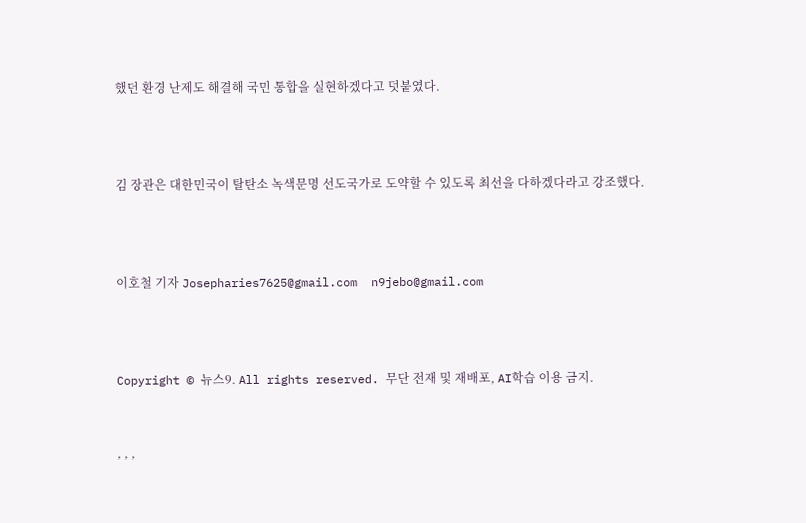했던 환경 난제도 해결해 국민 통합을 실현하겠다고 덧붙였다.



김 장관은 대한민국이 탈탄소 녹색문명 선도국가로 도약할 수 있도록 최선을 다하겠다라고 강조했다.



이호철 기자 Josepharies7625@gmail.com  n9jebo@gmail.com



Copyright © 뉴스9. All rights reserved. 무단 전재 및 재배포, AI학습 이용 금지.


, , ,